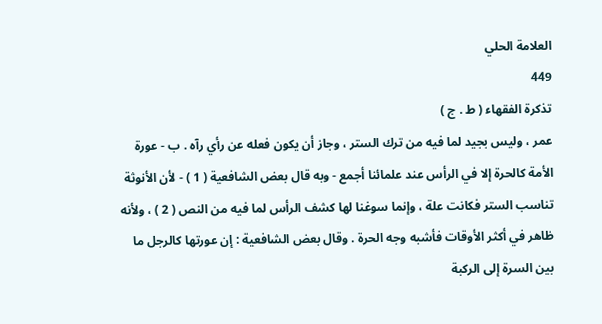العلامة الحلي
449
تذكرة الفقهاء ( ط . ج )
عمر ، وليس بجيد لما فيه من ترك الستر ، وجاز أن يكون فعله عن رأي رآه . ب - عورة الأمة كالحرة إلا في الرأس عند علمائنا أجمع - وبه قال بعض الشافعية ( 1 ) - لأن الأنوثة تناسب الستر فكانت علة ، وإنما سوغنا لها كشف الرأس لما فيه من النص ( 2 ) ، ولأنه ظاهر في أكثر الأوقات فأشبه وجه الحرة . وقال بعض الشافعية : إن عورتها كالرجل ما بين السرة إلى الركبة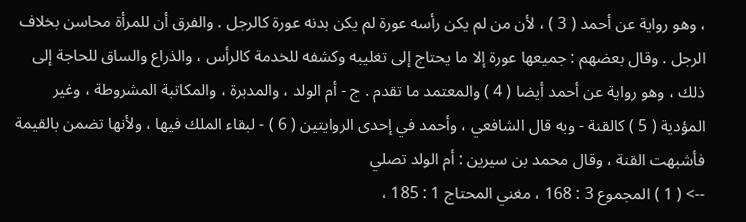، وهو رواية عن أحمد ( 3 ) ، لأن من لم يكن رأسه عورة لم يكن بدنه عورة كالرجل . والفرق أن للمرأة محاسن بخلاف الرجل . وقال بعضهم : جميعها عورة إلا ما يحتاج إلى تغليبه وكشفه للخدمة كالرأس ، والذراع والساق للحاجة إلى ذلك ، وهو رواية عن أحمد أيضا ( 4 ) والمعتمد ما تقدم . ج - أم الولد ، والمدبرة ، والمكاتبة المشروطة ، وغير المؤدية ( 5 ) كالقنة - وبه قال الشافعي ، وأحمد في إحدى الروايتين ( 6 ) - لبقاء الملك فيها ، ولأنها تضمن بالقيمة فأشبهت القنة ، وقال محمد بن سيرين : أم الولد تصلي
--> ( 1 ) المجموع 3 : 168 ، مغني المحتاج 1 : 185 ،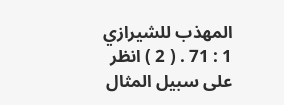المهذب للشيرازي 1 : 71 . ( 2 ) انظر على سبيل المثال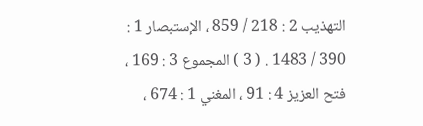التهذيب 2 : 218 / 859 ، الإستبصار 1 : 390 / 1483 . ( 3 ) المجموع 3 : 169 ، فتح العزيز 4 : 91 ، المغني 1 : 674 ،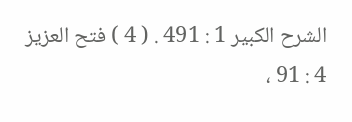الشرح الكبير 1 : 491 . ( 4 ) فتح العزيز 4 : 91 ،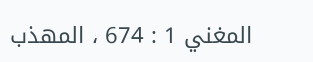المغني 1 : 674 ، المهذب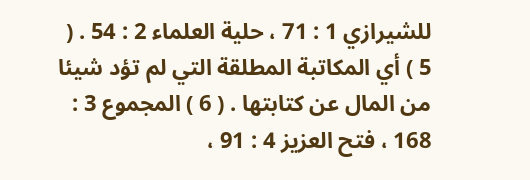للشيرازي 1 : 71 ، حلية العلماء 2 : 54 . ( 5 ) أي المكاتبة المطلقة التي لم تؤد شيئا من المال عن كتابتها . ( 6 ) المجموع 3 : 168 ، فتح العزيز 4 : 91 ،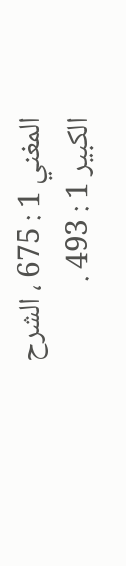المغني 1 : 675 ، الشرح الكبير 1 : 493 .